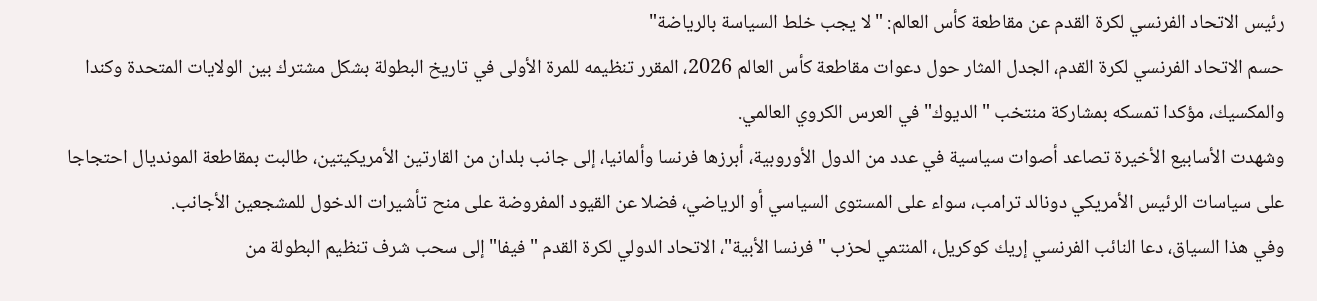رئيس الاتحاد الفرنسي لكرة القدم عن مقاطعة كأس العالم: "لا يجب خلط السياسة بالرياضة"
حسم الاتحاد الفرنسي لكرة القدم، الجدل المثار حول دعوات مقاطعة كأس العالم 2026، المقرر تنظيمه للمرة الأولى في تاريخ البطولة بشكل مشترك بين الولايات المتحدة وكندا والمكسيك، مؤكدا تمسكه بمشاركة منتخب "الديوك" في العرس الكروي العالمي.
وشهدت الأسابيع الأخيرة تصاعد أصوات سياسية في عدد من الدول الأوروبية، أبرزها فرنسا وألمانيا، إلى جانب بلدان من القارتين الأمريكيتين، طالبت بمقاطعة المونديال احتجاجا على سياسات الرئيس الأمريكي دونالد ترامب، سواء على المستوى السياسي أو الرياضي، فضلا عن القيود المفروضة على منح تأشيرات الدخول للمشجعين الأجانب.
وفي هذا السياق، دعا النائب الفرنسي إريك كوكريل، المنتمي لحزب "فرنسا الأبية"، الاتحاد الدولي لكرة القدم "فيفا" إلى سحب شرف تنظيم البطولة من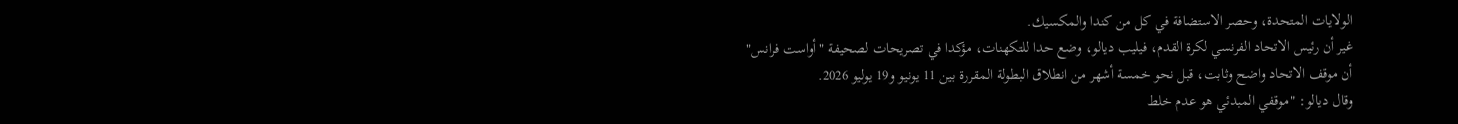الولايات المتحدة، وحصر الاستضافة في كل من كندا والمكسيك.
غير أن رئيس الاتحاد الفرنسي لكرة القدم، فيليب ديالو، وضع حدا للتكهنات، مؤكدا في تصريحات لصحيفة "أواست فرانس" أن موقف الاتحاد واضح وثابت، قبل نحو خمسة أشهر من انطلاق البطولة المقررة بين 11 يونيو و19 يوليو 2026.
وقال ديالو: "موقفي المبدئي هو عدم خلط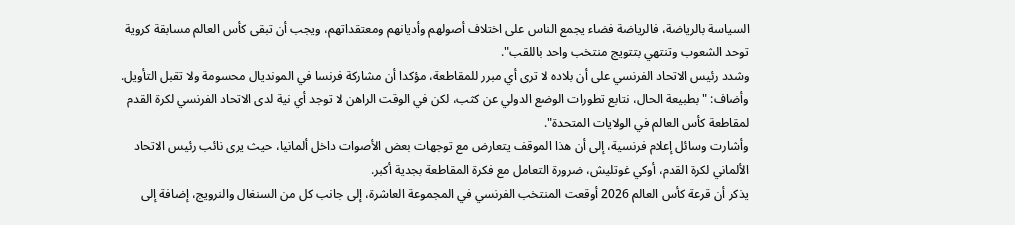السياسة بالرياضة، فالرياضة فضاء يجمع الناس على اختلاف أصولهم وأديانهم ومعتقداتهم، ويجب أن تبقى كأس العالم مسابقة كروية توحد الشعوب وتنتهي بتتويج منتخب واحد باللقب".
وشدد رئيس الاتحاد الفرنسي على أن بلاده لا ترى أي مبرر للمقاطعة، مؤكدا أن مشاركة فرنسا في المونديال محسومة ولا تقبل التأويل.
وأضاف: "بطبيعة الحال، نتابع تطورات الوضع الدولي عن كثب، لكن في الوقت الراهن لا توجد أي نية لدى الاتحاد الفرنسي لكرة القدم لمقاطعة كأس العالم في الولايات المتحدة".
وأشارت وسائل إعلام فرنسية، إلى أن هذا الموقف يتعارض مع توجهات بعض الأصوات داخل ألمانيا، حيث يرى نائب رئيس الاتحاد الألماني لكرة القدم، أوكي غوتليش، ضرورة التعامل مع فكرة المقاطعة بجدية أكبر.
يذكر أن قرعة كأس العالم 2026 أوقعت المنتخب الفرنسي في المجموعة العاشرة، إلى جانب كل من السنغال والنرويج، إضافة إلى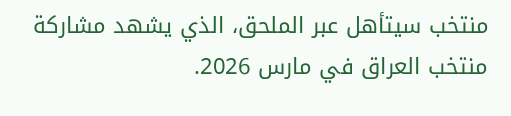منتخب سيتأهل عبر الملحق، الذي يشهد مشاركة منتخب العراق في مارس 2026.